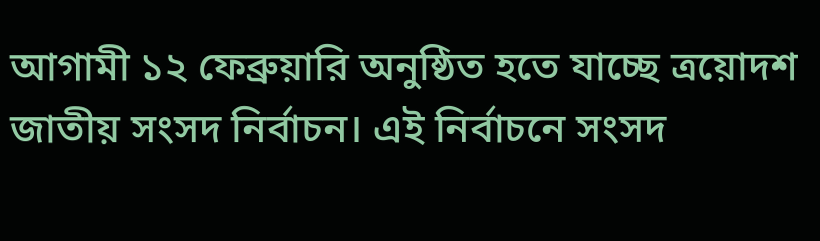আগামী ১২ ফেব্রুয়ারি অনুষ্ঠিত হতে যাচ্ছে ত্রয়োদশ জাতীয় সংসদ নির্বাচন। এই নির্বাচনে সংসদ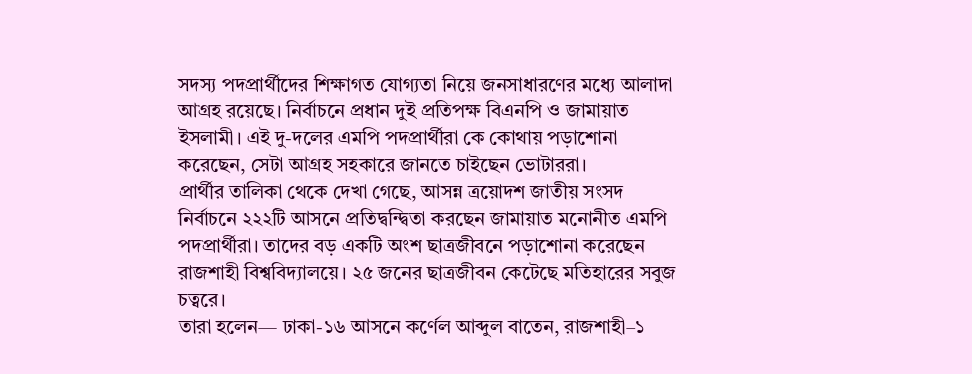সদস্য পদপ্রার্থীদের শিক্ষাগত যোগ্যতা নিয়ে জনসাধারণের মধ্যে আলাদা আগ্রহ রয়েছে। নির্বাচনে প্রধান দুই প্রতিপক্ষ বিএনপি ও জামায়াত ইসলামী। এই দু-দলের এমপি পদপ্রার্থীরা কে কোথায় পড়াশোনা করেছেন, সেটা আগ্রহ সহকারে জানতে চাইছেন ভোটাররা।
প্রার্থীর তালিকা থেকে দেখা গেছে, আসন্ন ত্রয়োদশ জাতীয় সংসদ নির্বাচনে ২২২টি আসনে প্রতিদ্বন্দ্বিতা করছেন জামায়াত মনোনীত এমপি পদপ্রার্থীরা। তাদের বড় একটি অংশ ছাত্রজীবনে পড়াশোনা করেছেন রাজশাহী বিশ্ববিদ্যালয়ে। ২৫ জনের ছাত্রজীবন কেটেছে মতিহারের সবুজ চত্বরে।
তারা হলেন— ঢাকা-১৬ আসনে কর্ণেল আব্দুল বাতেন, রাজশাহী–১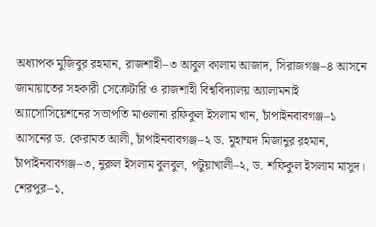অধ্যাপক মুজিবুর রহমান, রাজশাহী–৩ আবুল কালাম আজাদ, সিরাজগঞ্জ–৪ আসনে জামায়াতের সহকারী সেক্রেটারি ও রাজশাহী বিশ্ববিদ্যালয় অ্যালামনাই অ্যাসোসিয়েশনের সভাপতি মাওলানা রফিকুল ইসলাম খান, চাঁপাইনবাবগঞ্জ–১ আসনের ড. কেরামত আলী, চাঁপাইনবাবগঞ্জ–২ ড. মুহাম্মদ মিজানুর রহমান, চাঁপাইনবাবগঞ্জ–৩, নুরুল ইসলাম বুলবুল, পটুয়াখালী–২, ড. শফিকুল ইসলাম মাসুদ।
শেরপুর–১,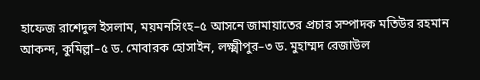হাফেজ রাশেদুল ইসলাম, ময়মনসিংহ–৫ আসনে জামায়াতের প্রচার সম্পাদক মতিউর রহমান আকন্দ, কুমিল্লা–৫ ড. মোবারক হোসাইন, লক্ষ্মীপুর–৩ ড. মুহাম্মদ রেজাউল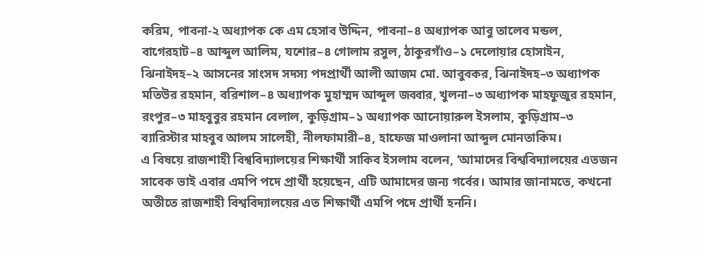করিম, পাবনা-২ অধ্যাপক কে এম হেসাব উদ্দিন, পাবনা–৪ অধ্যাপক আবু তালেব মন্ডল, বাগেরহাট–৪ আব্দুল আলিম, যশোর–৪ গোলাম রসুল, ঠাকুরগাঁও–১ দেলোয়ার হোসাইন,
ঝিনাইদহ–২ আসনের সাংসদ সদস্য পদপ্রার্থী আলী আজম মো. আবুবকর, ঝিনাইদহ–৩ অধ্যাপক মতিউর রহমান, বরিশাল–৪ অধ্যাপক মুহাম্মদ আব্দুল জব্বার, খুলনা–৩ অধ্যাপক মাহফুজুর রহমান, রংপুর–৩ মাহবুবুর রহমান বেলাল, কুড়িগ্রাম–১ অধ্যাপক আনোয়ারুল ইসলাম, কুড়িগ্রাম–৩ ব্যারিস্টার মাহবুব আলম সালেহী, নীলফামারী–৪, হাফেজ মাওলানা আব্দুল মোনতাকিম।
এ বিষয়ে রাজশাহী বিশ্ববিদ্যালয়ের শিক্ষার্থী সাকিব ইসলাম বলেন, ‘আমাদের বিশ্ববিদ্যালয়ের এতজন সাবেক ভাই এবার এমপি পদে প্রার্থী হয়েছেন, এটি আমাদের জন্য গর্বের। আমার জানামতে, কখনো অতীতে রাজশাহী বিশ্ববিদ্যালয়ের এত শিক্ষার্থী এমপি পদে প্রার্থী হননি।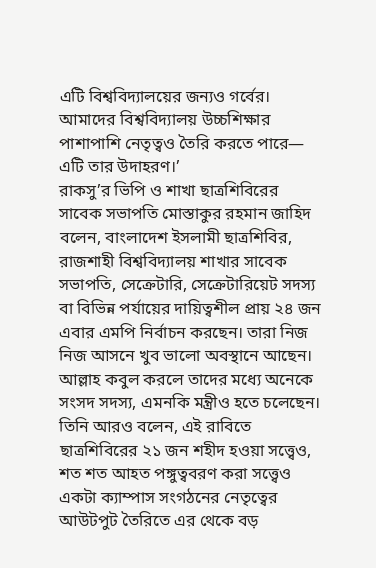এটি বিশ্ববিদ্যালয়ের জন্যও গর্বের। আমাদের বিশ্ববিদ্যালয় উচ্চশিক্ষার পাশাপাশি নেতৃত্বও তৈরি করতে পারে— এটি তার উদাহরণ।’
রাকসু’র ভিপি ও শাখা ছাত্রশিবিরের সাবেক সভাপতি মোস্তাকুর রহমান জাহিদ বলেন, বাংলাদেশ ইসলামী ছাত্রশিবির, রাজশাহী বিশ্ববিদ্যালয় শাখার সাবেক সভাপতি, সেক্রেটারি, সেক্রেটারিয়েট সদস্য বা বিভিন্ন পর্যায়ের দায়িত্বশীল প্রায় ২৪ জন এবার এমপি নির্বাচন করছেন। তারা নিজ নিজ আসনে খুব ভালো অবস্থানে আছেন। আল্লাহ কবুল করলে তাদের মধ্যে অনেকে সংসদ সদস্য, এমনকি মন্ত্রীও হতে চলেছেন।
তিনি আরও বলেন, এই রাবিতে ছাত্রশিবিরের ২১ জন শহীদ হওয়া সত্ত্বেও, শত শত আহত পঙ্গুত্ববরণ করা সত্ত্বেও একটা ক্যাম্পাস সংগঠনের নেতৃত্বের আউটপুট তৈরিতে এর থেকে বড়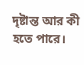দৃষ্টান্ত আর কী হতে পারে।